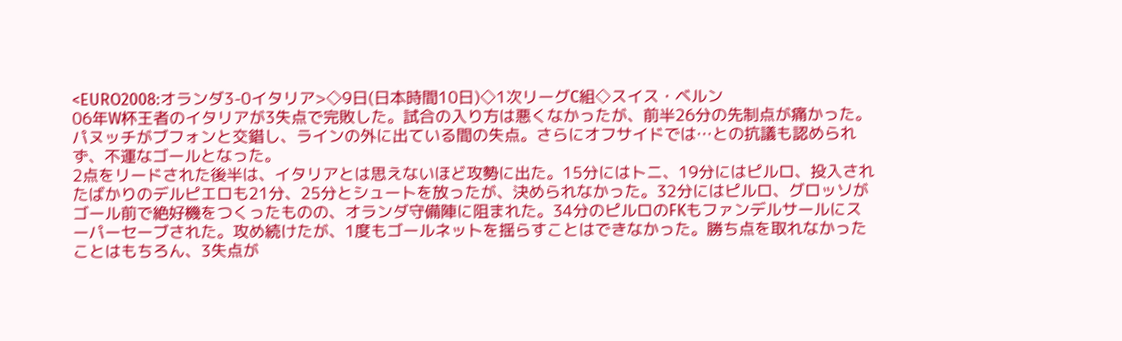<EURO2008:オランダ3-0イタリア>◇9日(日本時間10日)◇1次リーグC組◇スイス・ベルン
06年W杯王者のイタリアが3失点で完敗した。試合の入り方は悪くなかったが、前半26分の先制点が痛かった。パヌッチがブフォンと交錯し、ラインの外に出ている間の失点。さらにオフサイドでは…との抗議も認められず、不運なゴールとなった。
2点をリードされた後半は、イタリアとは思えないほど攻勢に出た。15分にはトニ、19分にはピルロ、投入されたばかりのデルピエロも21分、25分とシュートを放ったが、決められなかった。32分にはピルロ、グロッソがゴール前で絶好機をつくったものの、オランダ守備陣に阻まれた。34分のピルロのFKもファンデルサールにスーパーセーブされた。攻め続けたが、1度もゴールネットを揺らすことはできなかった。勝ち点を取れなかったことはもちろん、3失点が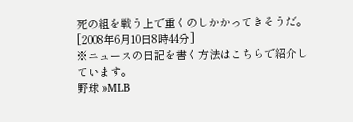死の組を戦う上で重くのしかかってきそうだ。
[2008年6月10日8時44分]
※ニュースの日記を書く方法はこちらで紹介しています。
野球 »MLB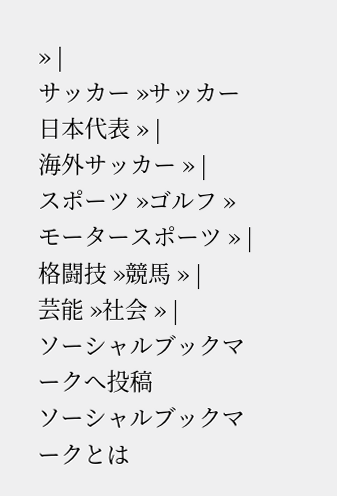» |
サッカー »サッカー日本代表 » |
海外サッカー » |
スポーツ »ゴルフ »モータースポーツ » |
格闘技 »競馬 » |
芸能 »社会 » |
ソーシャルブックマークへ投稿
ソーシャルブックマークとは